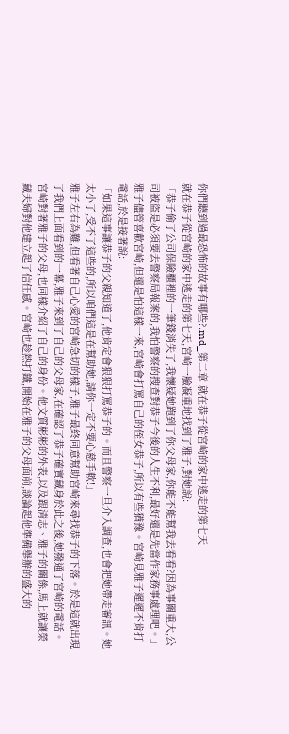你們聽到過最恐怖的故事有哪些?.md_第二章 就在恭子從宮崎的家中逃走的第七天
就在恭子從宮崎的家中逃走的第七天,宮崎一臉凝重地找到了雅子,對她說:
「恭子偷了公司保險櫃裡的一筆錢消失了,我懷疑她跑到了你父母家,你能不能幫我去看看?因為事關重大,公司被盜是必須要去警察局報案的,我怕警察的搜查對恭子今後的人生不利,最好還是先當作家務事處理吧。」
雅子儘管喜歡宮崎,但還是怕這樣一來,宮崎會打罵自己的侄女恭子,所以有些猶豫。宮崎見雅子遲遲不肯打電話,於是接著說:
「如果這事讓恭子的父親知道了,他肯定會狠狠打罵恭子的。而且警察一旦介入調查,也會把她帶走審訊。她太小了,受不了這些的,所以咱們這是在幫助她,請你一定不要心慈手軟!」
雅子左右為難,但看著自己心愛的宮崎急切的樣子,雅子最終同意幫助宮崎來尋找恭子的下落。於是這就出現了我們上面看到的一幕,雅子來到了自己的父母家,在確認了恭子確實藏身於此之後,她撥通了宮崎的電話。
宮崎對著雅子的父母,也同樣介紹了自己的身份。他文質彬彬的外表,以及跟清志、雅子的關係,馬上就讓榮藏夫婦對他建立起了信任感。宮崎也趁熱打鐵,開始在雅子的父母面前,談論起他準備舉辦的盛大的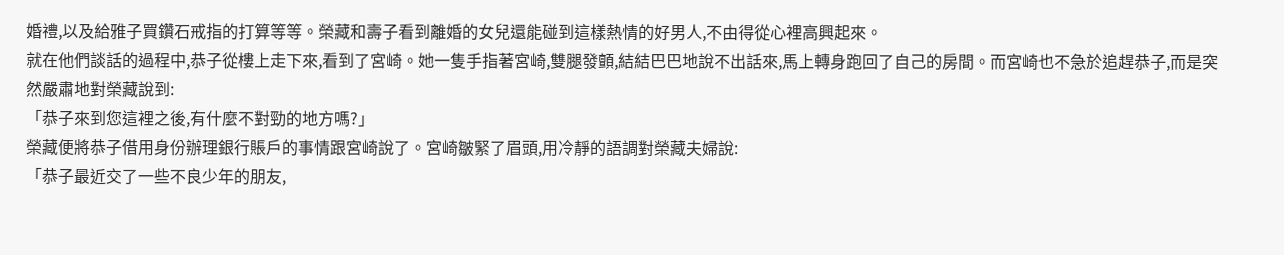婚禮,以及給雅子買鑽石戒指的打算等等。榮藏和壽子看到離婚的女兒還能碰到這樣熱情的好男人,不由得從心裡高興起來。
就在他們談話的過程中,恭子從樓上走下來,看到了宮崎。她一隻手指著宮崎,雙腿發顫,結結巴巴地說不出話來,馬上轉身跑回了自己的房間。而宮崎也不急於追趕恭子,而是突然嚴肅地對榮藏說到:
「恭子來到您這裡之後,有什麼不對勁的地方嗎?」
榮藏便將恭子借用身份辦理銀行賬戶的事情跟宮崎說了。宮崎皺緊了眉頭,用冷靜的語調對榮藏夫婦說:
「恭子最近交了一些不良少年的朋友,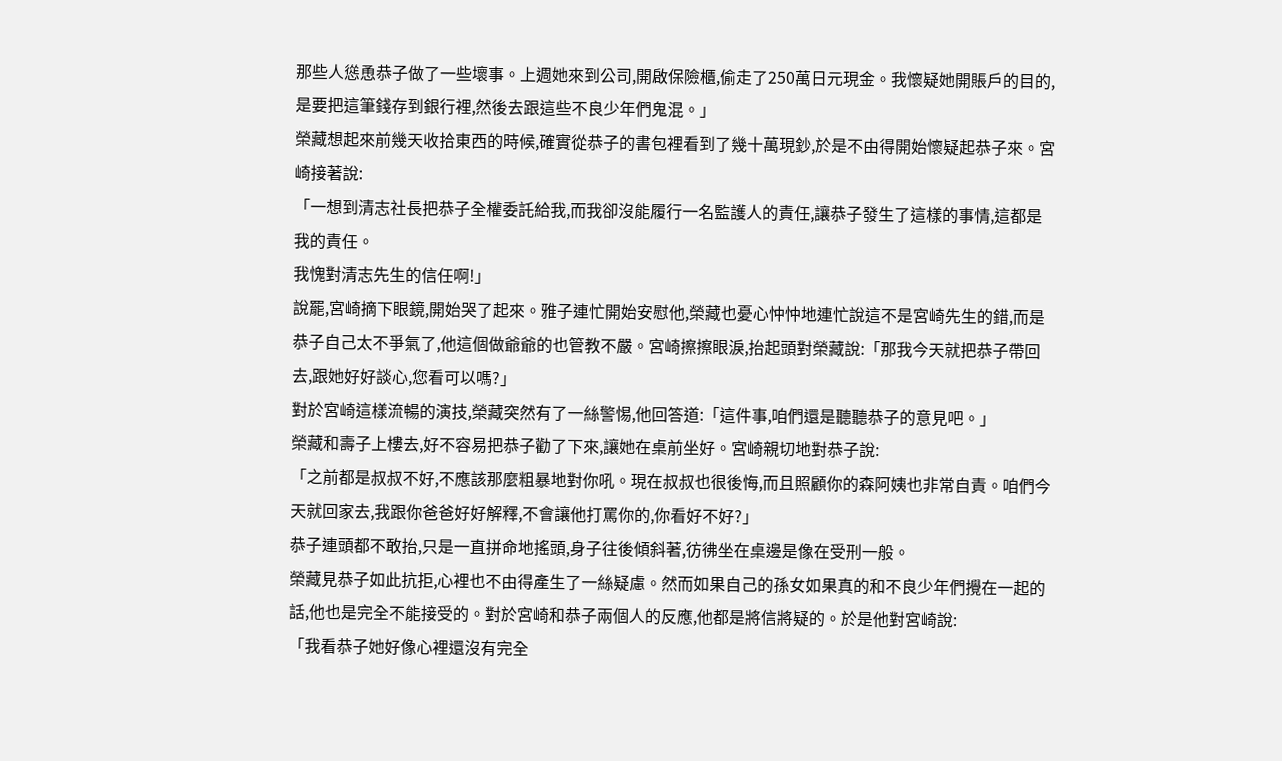那些人慫恿恭子做了一些壞事。上週她來到公司,開啟保險櫃,偷走了250萬日元現金。我懷疑她開賬戶的目的,是要把這筆錢存到銀行裡,然後去跟這些不良少年們鬼混。」
榮藏想起來前幾天收拾東西的時候,確實從恭子的書包裡看到了幾十萬現鈔,於是不由得開始懷疑起恭子來。宮崎接著說:
「一想到清志社長把恭子全權委託給我,而我卻沒能履行一名監護人的責任,讓恭子發生了這樣的事情,這都是我的責任。
我愧對清志先生的信任啊!」
說罷,宮崎摘下眼鏡,開始哭了起來。雅子連忙開始安慰他,榮藏也憂心忡忡地連忙說這不是宮崎先生的錯,而是恭子自己太不爭氣了,他這個做爺爺的也管教不嚴。宮崎擦擦眼淚,抬起頭對榮藏說:「那我今天就把恭子帶回去,跟她好好談心,您看可以嗎?」
對於宮崎這樣流暢的演技,榮藏突然有了一絲警惕,他回答道:「這件事,咱們還是聽聽恭子的意見吧。」
榮藏和壽子上樓去,好不容易把恭子勸了下來,讓她在桌前坐好。宮崎親切地對恭子說:
「之前都是叔叔不好,不應該那麼粗暴地對你吼。現在叔叔也很後悔,而且照顧你的森阿姨也非常自責。咱們今天就回家去,我跟你爸爸好好解釋,不會讓他打罵你的,你看好不好?」
恭子連頭都不敢抬,只是一直拼命地搖頭,身子往後傾斜著,彷彿坐在桌邊是像在受刑一般。
榮藏見恭子如此抗拒,心裡也不由得產生了一絲疑慮。然而如果自己的孫女如果真的和不良少年們攪在一起的話,他也是完全不能接受的。對於宮崎和恭子兩個人的反應,他都是將信將疑的。於是他對宮崎說:
「我看恭子她好像心裡還沒有完全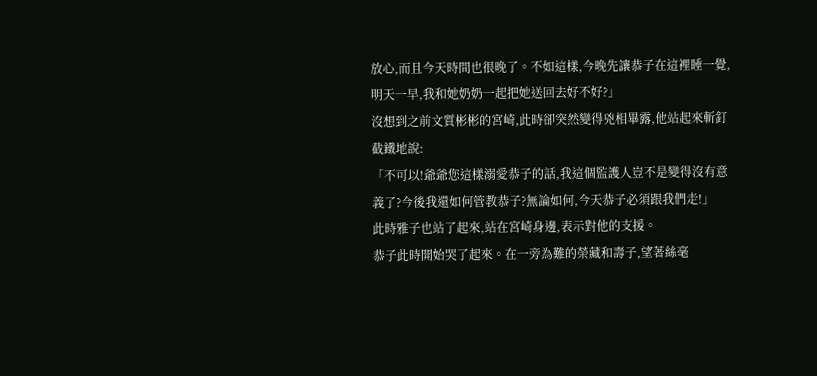放心,而且今天時間也很晚了。不如這樣,今晚先讓恭子在這裡睡一覺,明天一早,我和她奶奶一起把她送回去好不好?」
沒想到之前文質彬彬的宮崎,此時卻突然變得兇相畢露,他站起來斬釘截鐵地說:
「不可以!爺爺您這樣溺愛恭子的話,我這個監護人豈不是變得沒有意義了?今後我還如何管教恭子?無論如何,今天恭子必須跟我們走!」
此時雅子也站了起來,站在宮崎身邊,表示對他的支援。
恭子此時開始哭了起來。在一旁為難的榮藏和壽子,望著絲毫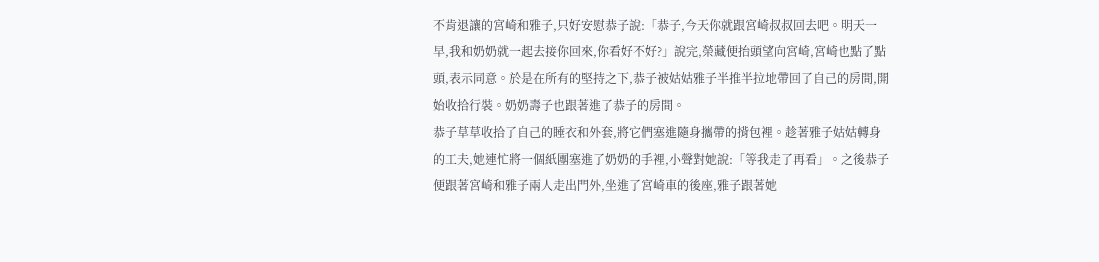不肯退讓的宮崎和雅子,只好安慰恭子說:「恭子,今天你就跟宮崎叔叔回去吧。明天一早,我和奶奶就一起去接你回來,你看好不好?」說完,榮藏便抬頭望向宮崎,宮崎也點了點頭,表示同意。於是在所有的堅持之下,恭子被姑姑雅子半推半拉地帶回了自己的房間,開始收拾行裝。奶奶壽子也跟著進了恭子的房間。
恭子草草收拾了自己的睡衣和外套,將它們塞進隨身攜帶的揹包裡。趁著雅子姑姑轉身的工夫,她連忙將一個紙團塞進了奶奶的手裡,小聲對她說:「等我走了再看」。之後恭子便跟著宮崎和雅子兩人走出門外,坐進了宮崎車的後座,雅子跟著她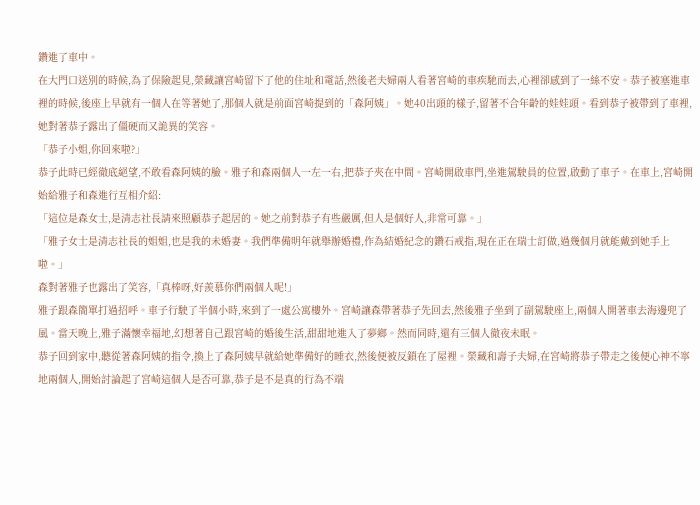鑽進了車中。
在大門口送別的時候,為了保險起見,榮藏讓宮崎留下了他的住址和電話,然後老夫婦兩人看著宮崎的車疾馳而去,心裡卻感到了一絲不安。恭子被塞進車裡的時候,後座上早就有一個人在等著她了,那個人就是前面宮崎提到的「森阿姨」。她40出頭的樣子,留著不合年齡的娃娃頭。看到恭子被帶到了車裡,她對著恭子露出了僵硬而又詭異的笑容。
「恭子小姐,你回來啦?」
恭子此時已經徹底絕望,不敢看森阿姨的臉。雅子和森兩個人一左一右,把恭子夾在中間。宮崎開啟車門,坐進駕駛員的位置,啟動了車子。在車上,宮崎開始給雅子和森進行互相介紹:
「這位是森女士,是清志社長請來照顧恭子起居的。她之前對恭子有些嚴厲,但人是個好人,非常可靠。」
「雅子女士是清志社長的姐姐,也是我的未婚妻。我們準備明年就舉辦婚禮,作為結婚紀念的鑽石戒指,現在正在瑞士訂做,過幾個月就能戴到她手上啦。」
森對著雅子也露出了笑容,「真棒呀,好羨慕你們兩個人呢!」
雅子跟森簡單打過招呼。車子行駛了半個小時,來到了一處公寓樓外。宮崎讓森帶著恭子先回去,然後雅子坐到了副駕駛座上,兩個人開著車去海邊兜了風。當天晚上,雅子滿懷幸福地,幻想著自己跟宮崎的婚後生活,甜甜地進入了夢鄉。然而同時,還有三個人徹夜未眠。
恭子回到家中,聽從著森阿姨的指令,換上了森阿姨早就給她準備好的睡衣,然後便被反鎖在了屋裡。榮藏和壽子夫婦,在宮崎將恭子帶走之後便心神不寧地兩個人,開始討論起了宮崎這個人是否可靠,恭子是不是真的行為不端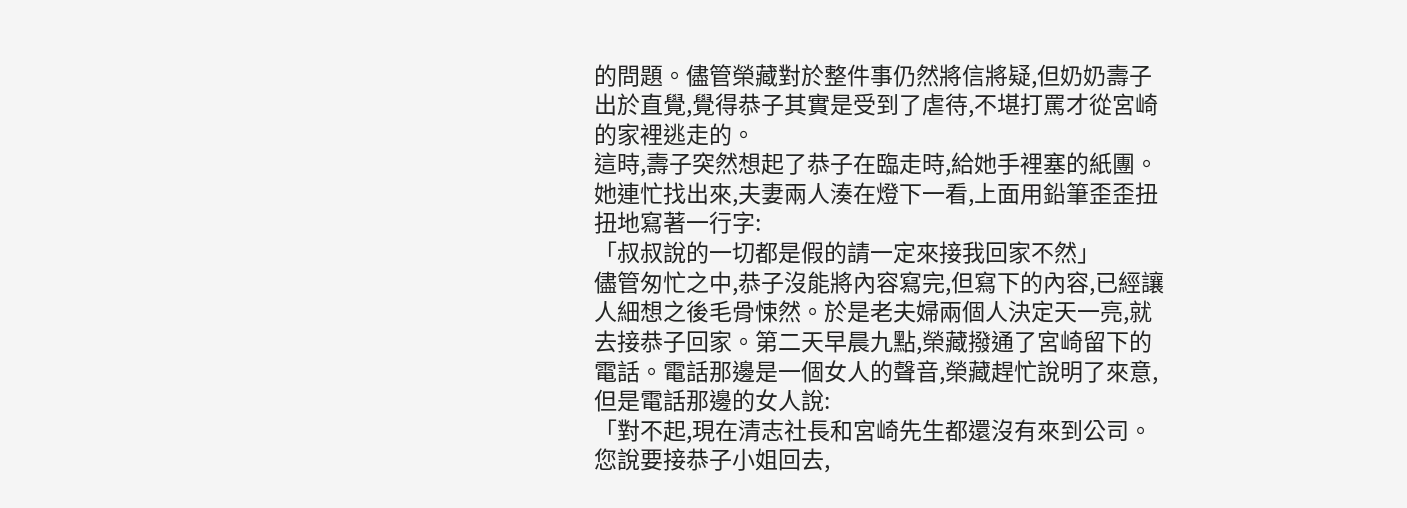的問題。儘管榮藏對於整件事仍然將信將疑,但奶奶壽子出於直覺,覺得恭子其實是受到了虐待,不堪打罵才從宮崎的家裡逃走的。
這時,壽子突然想起了恭子在臨走時,給她手裡塞的紙團。她連忙找出來,夫妻兩人湊在燈下一看,上面用鉛筆歪歪扭扭地寫著一行字:
「叔叔說的一切都是假的請一定來接我回家不然」
儘管匆忙之中,恭子沒能將內容寫完,但寫下的內容,已經讓人細想之後毛骨悚然。於是老夫婦兩個人決定天一亮,就去接恭子回家。第二天早晨九點,榮藏撥通了宮崎留下的電話。電話那邊是一個女人的聲音,榮藏趕忙說明了來意,但是電話那邊的女人說:
「對不起,現在清志社長和宮崎先生都還沒有來到公司。您說要接恭子小姐回去,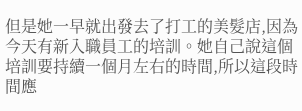但是她一早就出發去了打工的美髮店,因為今天有新入職員工的培訓。她自己說這個培訓要持續一個月左右的時間,所以這段時間應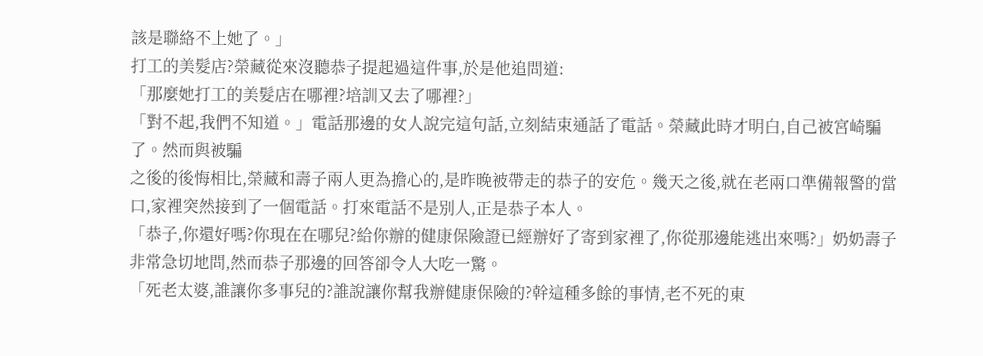該是聯絡不上她了。」
打工的美髮店?榮藏從來沒聽恭子提起過這件事,於是他追問道:
「那麼她打工的美髮店在哪裡?培訓又去了哪裡?」
「對不起,我們不知道。」電話那邊的女人說完這句話,立刻結束通話了電話。榮藏此時才明白,自己被宮崎騙了。然而與被騙
之後的後悔相比,榮藏和壽子兩人更為擔心的,是昨晚被帶走的恭子的安危。幾天之後,就在老兩口準備報警的當口,家裡突然接到了一個電話。打來電話不是別人,正是恭子本人。
「恭子,你還好嗎?你現在在哪兒?給你辦的健康保險證已經辦好了寄到家裡了,你從那邊能逃出來嗎?」奶奶壽子非常急切地問,然而恭子那邊的回答卻令人大吃一驚。
「死老太婆,誰讓你多事兒的?誰說讓你幫我辦健康保險的?幹這種多餘的事情,老不死的東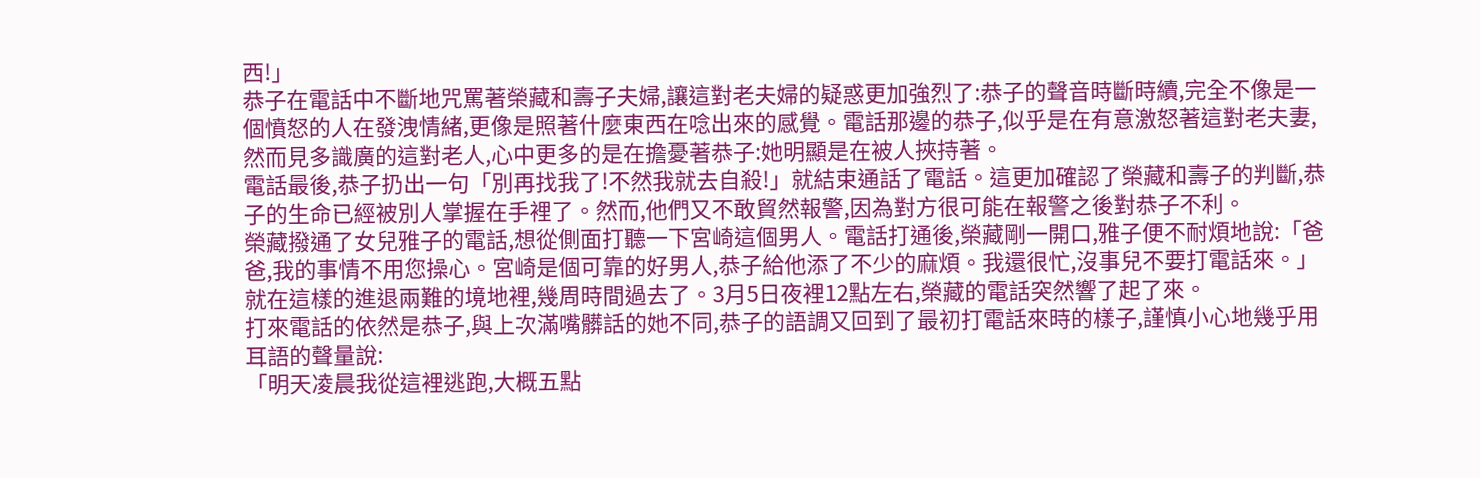西!」
恭子在電話中不斷地咒罵著榮藏和壽子夫婦,讓這對老夫婦的疑惑更加強烈了:恭子的聲音時斷時續,完全不像是一個憤怒的人在發洩情緒,更像是照著什麼東西在唸出來的感覺。電話那邊的恭子,似乎是在有意激怒著這對老夫妻,然而見多識廣的這對老人,心中更多的是在擔憂著恭子:她明顯是在被人挾持著。
電話最後,恭子扔出一句「別再找我了!不然我就去自殺!」就結束通話了電話。這更加確認了榮藏和壽子的判斷,恭子的生命已經被別人掌握在手裡了。然而,他們又不敢貿然報警,因為對方很可能在報警之後對恭子不利。
榮藏撥通了女兒雅子的電話,想從側面打聽一下宮崎這個男人。電話打通後,榮藏剛一開口,雅子便不耐煩地說:「爸
爸,我的事情不用您操心。宮崎是個可靠的好男人,恭子給他添了不少的麻煩。我還很忙,沒事兒不要打電話來。」
就在這樣的進退兩難的境地裡,幾周時間過去了。3月5日夜裡12點左右,榮藏的電話突然響了起了來。
打來電話的依然是恭子,與上次滿嘴髒話的她不同,恭子的語調又回到了最初打電話來時的樣子,謹慎小心地幾乎用耳語的聲量說:
「明天凌晨我從這裡逃跑,大概五點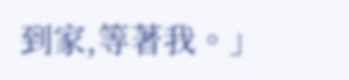到家,等著我。」